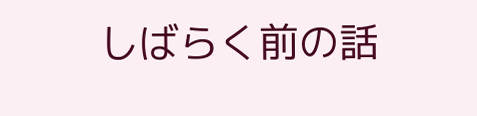しばらく前の話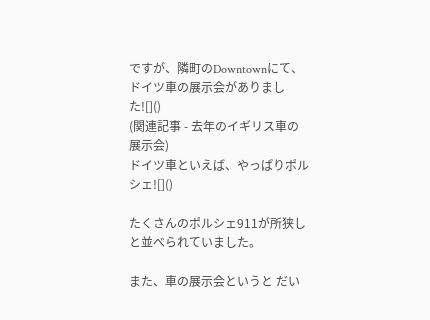ですが、隣町のDowntownにて、ドイツ車の展示会がありました![]()
(関連記事 - 去年のイギリス車の展示会)
ドイツ車といえば、やっぱりポルシェ![]()

たくさんのポルシェ911が所狭しと並べられていました。

また、車の展示会というと だい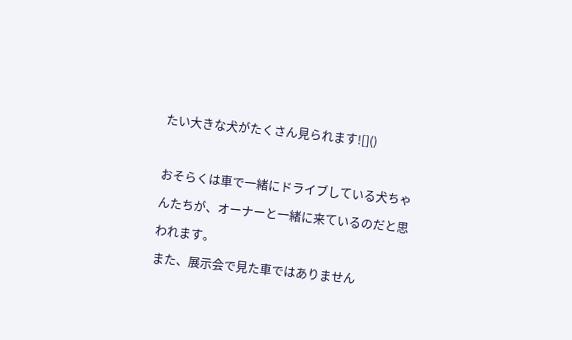たい大きな犬がたくさん見られます![]()

おそらくは車で一緒にドライブしている犬ちゃんたちが、オーナーと一緒に来ているのだと思われます。
また、展示会で見た車ではありません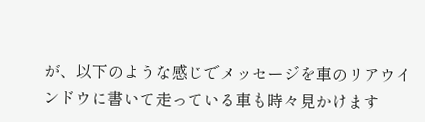が、以下のような感じでメッセージを車のリアウインドウに書いて走っている車も時々見かけます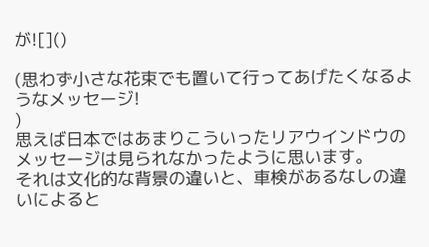が![]()

(思わず小さな花束でも置いて行ってあげたくなるようなメッセージ!
)
思えば日本ではあまりこういったリアウインドウのメッセージは見られなかったように思います。
それは文化的な背景の違いと、車検があるなしの違いによると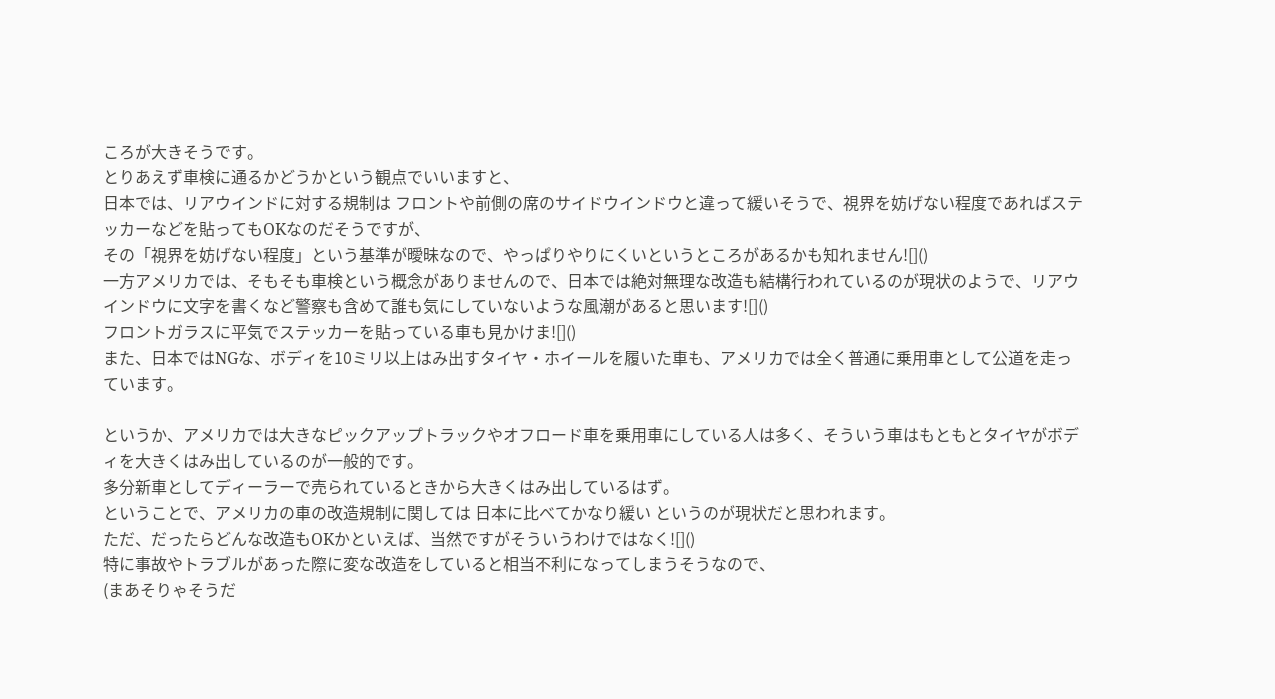ころが大きそうです。
とりあえず車検に通るかどうかという観点でいいますと、
日本では、リアウインドに対する規制は フロントや前側の席のサイドウインドウと違って緩いそうで、視界を妨げない程度であればステッカーなどを貼ってもOKなのだそうですが、
その「視界を妨げない程度」という基準が曖昧なので、やっぱりやりにくいというところがあるかも知れません![]()
一方アメリカでは、そもそも車検という概念がありませんので、日本では絶対無理な改造も結構行われているのが現状のようで、リアウインドウに文字を書くなど警察も含めて誰も気にしていないような風潮があると思います![]()
フロントガラスに平気でステッカーを貼っている車も見かけま![]()
また、日本ではNGな、ボディを10ミリ以上はみ出すタイヤ・ホイールを履いた車も、アメリカでは全く普通に乗用車として公道を走っています。

というか、アメリカでは大きなピックアップトラックやオフロード車を乗用車にしている人は多く、そういう車はもともとタイヤがボディを大きくはみ出しているのが一般的です。
多分新車としてディーラーで売られているときから大きくはみ出しているはず。
ということで、アメリカの車の改造規制に関しては 日本に比べてかなり緩い というのが現状だと思われます。
ただ、だったらどんな改造もOKかといえば、当然ですがそういうわけではなく![]()
特に事故やトラブルがあった際に変な改造をしていると相当不利になってしまうそうなので、
(まあそりゃそうだ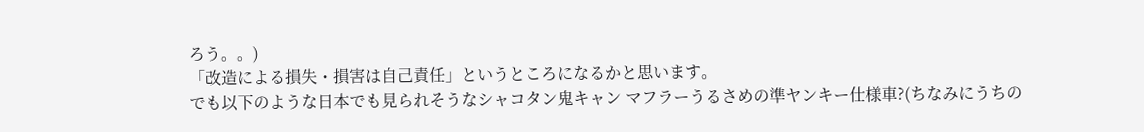ろう。。)
「改造による損失・損害は自己責任」というところになるかと思います。
でも以下のような日本でも見られそうなシャコタン鬼キャン マフラーうるさめの準ヤンキー仕様車?(ちなみにうちの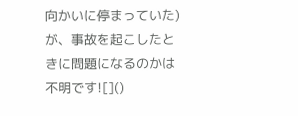向かいに停まっていた)が、事故を起こしたときに問題になるのかは不明です![]()